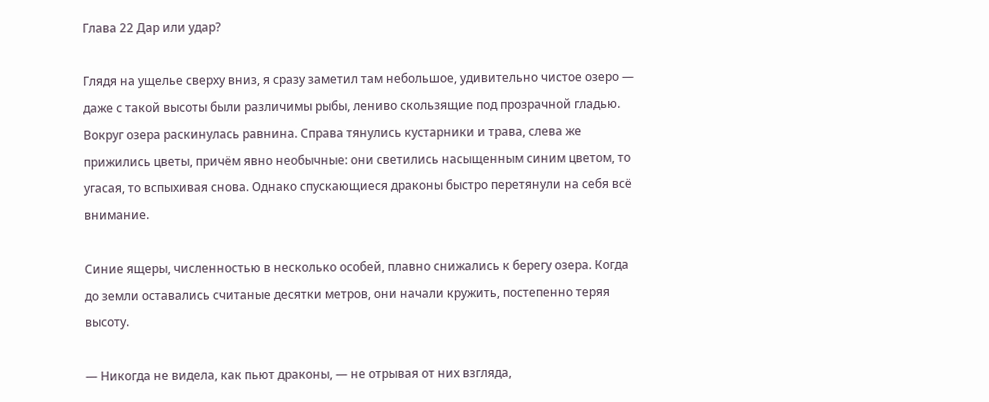Глава 22 Дар или удар?

Глядя на ущелье сверху вниз, я сразу заметил там небольшое, удивительно чистое озеро — даже с такой высоты были различимы рыбы, лениво скользящие под прозрачной гладью. Вокруг озера раскинулась равнина. Справа тянулись кустарники и трава, слева же прижились цветы, причём явно необычные: они светились насыщенным синим цветом, то угасая, то вспыхивая снова. Однако спускающиеся драконы быстро перетянули на себя всё внимание.

Синие ящеры, численностью в несколько особей, плавно снижались к берегу озера. Когда до земли оставались считаные десятки метров, они начали кружить, постепенно теряя высоту.

— Никогда не видела, как пьют драконы, — не отрывая от них взгляда,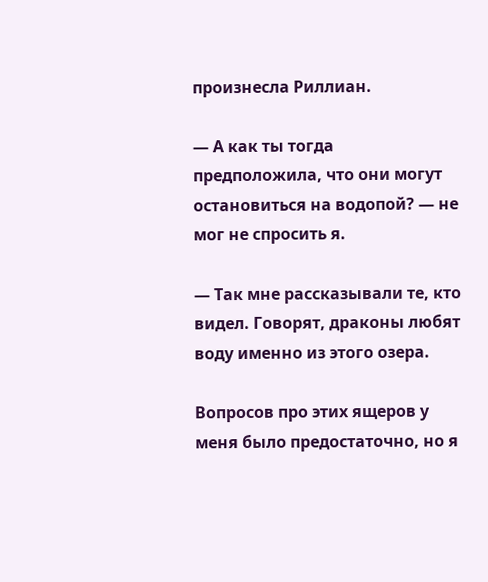произнесла Риллиан.

— А как ты тогда предположила, что они могут остановиться на водопой? — не мог не спросить я.

— Так мне рассказывали те, кто видел. Говорят, драконы любят воду именно из этого озера.

Вопросов про этих ящеров у меня было предостаточно, но я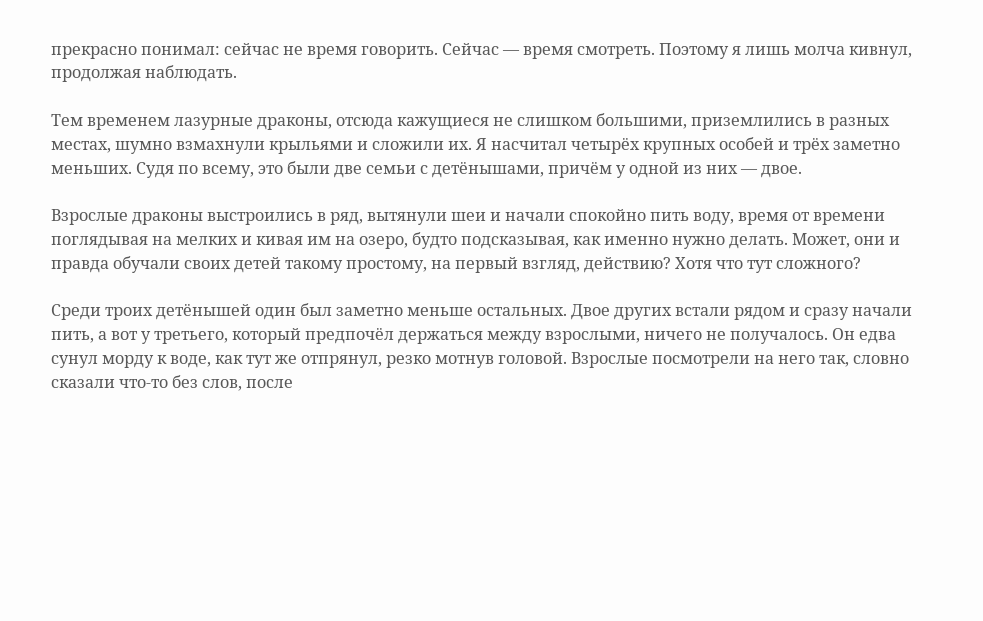прекрасно понимал: сейчас не время говорить. Сейчас — время смотреть. Поэтому я лишь молча кивнул, продолжая наблюдать.

Тем временем лазурные драконы, отсюда кажущиеся не слишком большими, приземлились в разных местах, шумно взмахнули крыльями и сложили их. Я насчитал четырёх крупных особей и трёх заметно меньших. Судя по всему, это были две семьи с детёнышами, причём у одной из них — двое.

Взрослые драконы выстроились в ряд, вытянули шеи и начали спокойно пить воду, время от времени поглядывая на мелких и кивая им на озеро, будто подсказывая, как именно нужно делать. Может, они и правда обучали своих детей такому простому, на первый взгляд, действию? Хотя что тут сложного?

Среди троих детёнышей один был заметно меньше остальных. Двое других встали рядом и сразу начали пить, а вот у третьего, который предпочёл держаться между взрослыми, ничего не получалось. Он едва сунул морду к воде, как тут же отпрянул, резко мотнув головой. Взрослые посмотрели на него так, словно сказали что-то без слов, после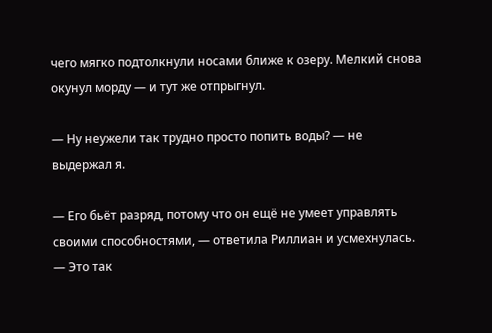чего мягко подтолкнули носами ближе к озеру. Мелкий снова окунул морду — и тут же отпрыгнул.

— Ну неужели так трудно просто попить воды? — не выдержал я.

— Его бьёт разряд, потому что он ещё не умеет управлять своими способностями, — ответила Риллиан и усмехнулась. — Это так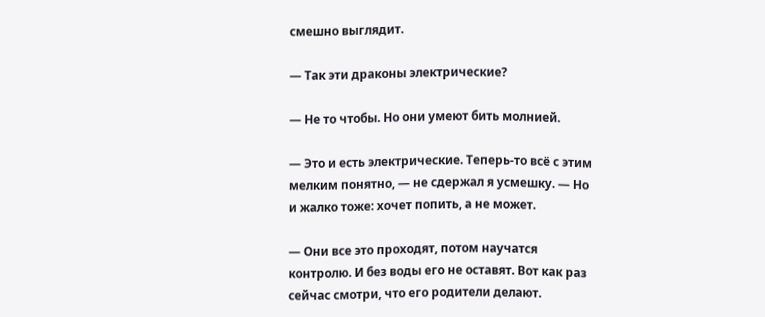смешно выглядит.

— Так эти драконы электрические?

— Не то чтобы. Но они умеют бить молнией.

— Это и есть электрические. Теперь-то всё с этим мелким понятно, — не сдержал я усмешку. — Но и жалко тоже: хочет попить, а не может.

— Они все это проходят, потом научатся контролю. И без воды его не оставят. Вот как раз сейчас смотри, что его родители делают.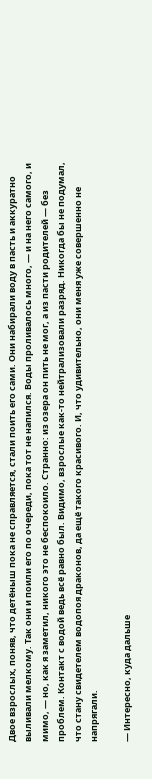Двое взрослых, поняв, что детёныш пока не справляется, стали поить его сами. Они набирали воду в пасть и аккуратно выливали мелкому. Так они и поили его по очереди, пока тот не напился. Воды проливалось много, — и на него самого, и мимо, — но, как я заметил, никого это не беспокоило. Странно: из озера он пить не мог, а из пасти родителей — без проблем. Контакт с водой ведь всё равно был. Видимо, взрослые как-то нейтрализовали разряд. Никогда бы не подумал, что стану свидетелем водопоя драконов, да ещё такого красивого. И, что удивительно, они меня уже совершенно не напрягали.

— Интересно, куда дальше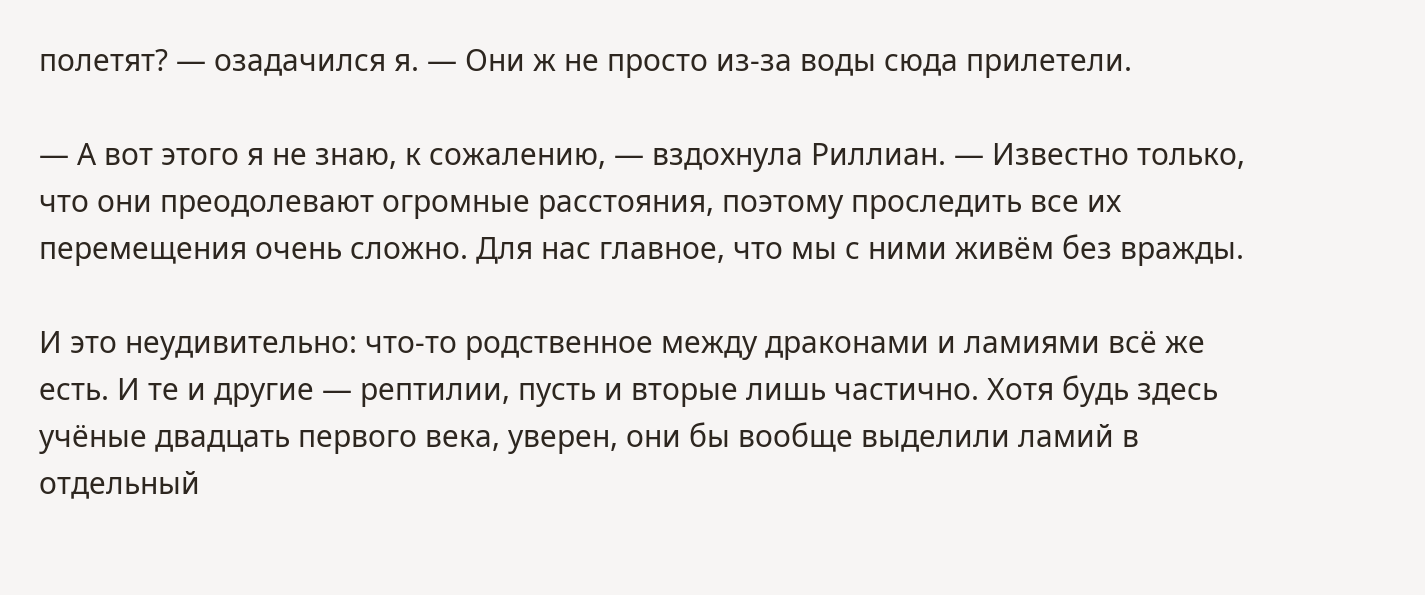полетят? — озадачился я. — Они ж не просто из-за воды сюда прилетели.

— А вот этого я не знаю, к сожалению, — вздохнула Риллиан. — Известно только, что они преодолевают огромные расстояния, поэтому проследить все их перемещения очень сложно. Для нас главное, что мы с ними живём без вражды.

И это неудивительно: что-то родственное между драконами и ламиями всё же есть. И те и другие — рептилии, пусть и вторые лишь частично. Хотя будь здесь учёные двадцать первого века, уверен, они бы вообще выделили ламий в отдельный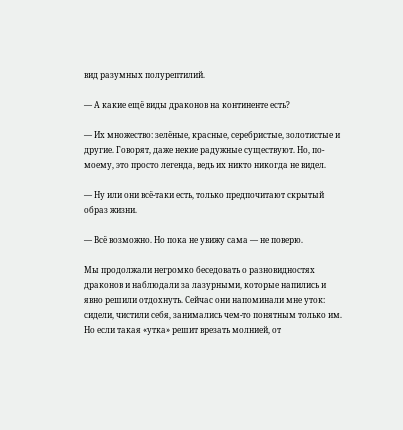вид разумных полурептилий.

— А какие ещё виды драконов на континенте есть?

— Их множество: зелёные, красные, серебристые, золотистые и другие. Говорят, даже некие радужные существуют. Но, по-моему, это просто легенда, ведь их никто никогда не видел.

— Ну или они всё-таки есть, только предпочитают скрытый образ жизни.

— Всё возможно. Но пока не увижу сама — не поверю.

Мы продолжали негромко беседовать о разновидностях драконов и наблюдали за лазурными, которые напились и явно решили отдохнуть. Сейчас они напоминали мне уток: сидели, чистили себя, занимались чем-то понятным только им. Но если такая «утка» решит врезать молнией, от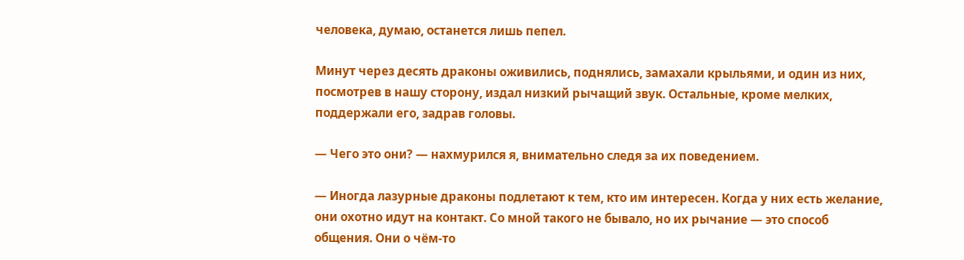человека, думаю, останется лишь пепел.

Минут через десять драконы оживились, поднялись, замахали крыльями, и один из них, посмотрев в нашу сторону, издал низкий рычащий звук. Остальные, кроме мелких, поддержали его, задрав головы.

— Чего это они? — нахмурился я, внимательно следя за их поведением.

— Иногда лазурные драконы подлетают к тем, кто им интересен. Когда у них есть желание, они охотно идут на контакт. Со мной такого не бывало, но их рычание — это способ общения. Они о чём-то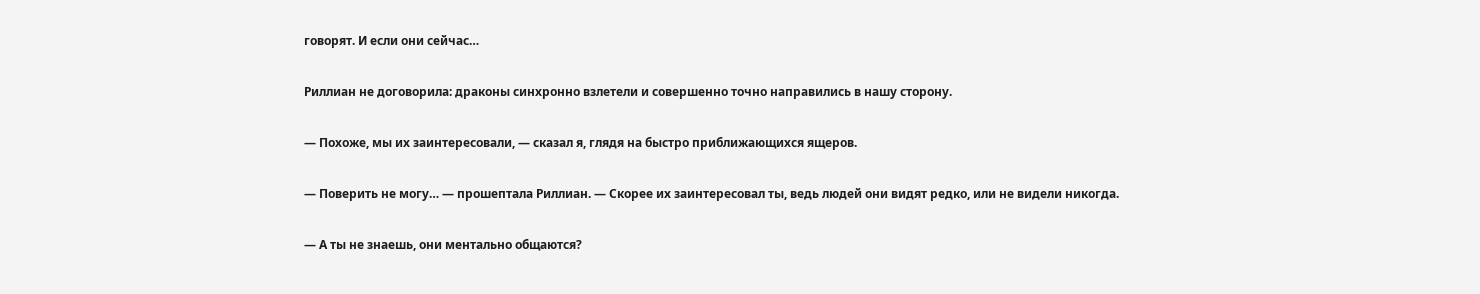говорят. И если они сейчас…

Риллиан не договорила: драконы синхронно взлетели и совершенно точно направились в нашу сторону.

— Похоже, мы их заинтересовали, — сказал я, глядя на быстро приближающихся ящеров.

— Поверить не могу… — прошептала Риллиан. — Скорее их заинтересовал ты, ведь людей они видят редко, или не видели никогда.

— А ты не знаешь, они ментально общаются?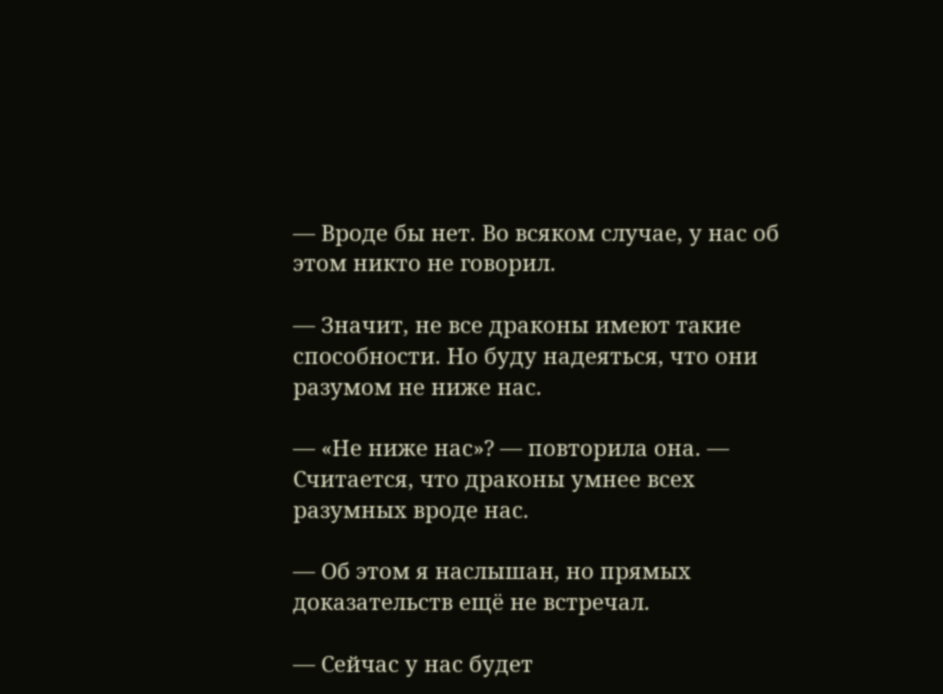— Вроде бы нет. Во всяком случае, у нас об этом никто не говорил.

— Значит, не все драконы имеют такие способности. Но буду надеяться, что они разумом не ниже нас.

— «Не ниже нас»? — повторила она. — Считается, что драконы умнее всех разумных вроде нас.

— Об этом я наслышан, но прямых доказательств ещё не встречал.

— Сейчас у нас будет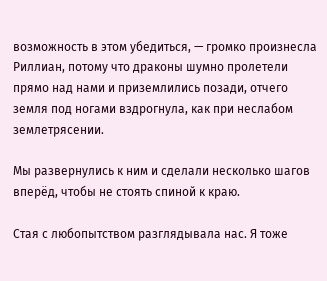возможность в этом убедиться, — громко произнесла Риллиан, потому что драконы шумно пролетели прямо над нами и приземлились позади, отчего земля под ногами вздрогнула, как при неслабом землетрясении.

Мы развернулись к ним и сделали несколько шагов вперёд, чтобы не стоять спиной к краю.

Стая с любопытством разглядывала нас. Я тоже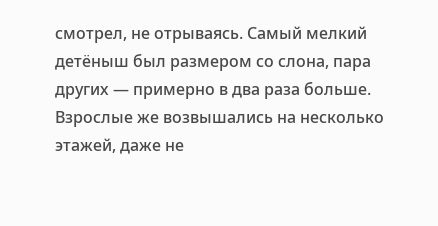смотрел, не отрываясь. Самый мелкий детёныш был размером со слона, пара других — примерно в два раза больше. Взрослые же возвышались на несколько этажей, даже не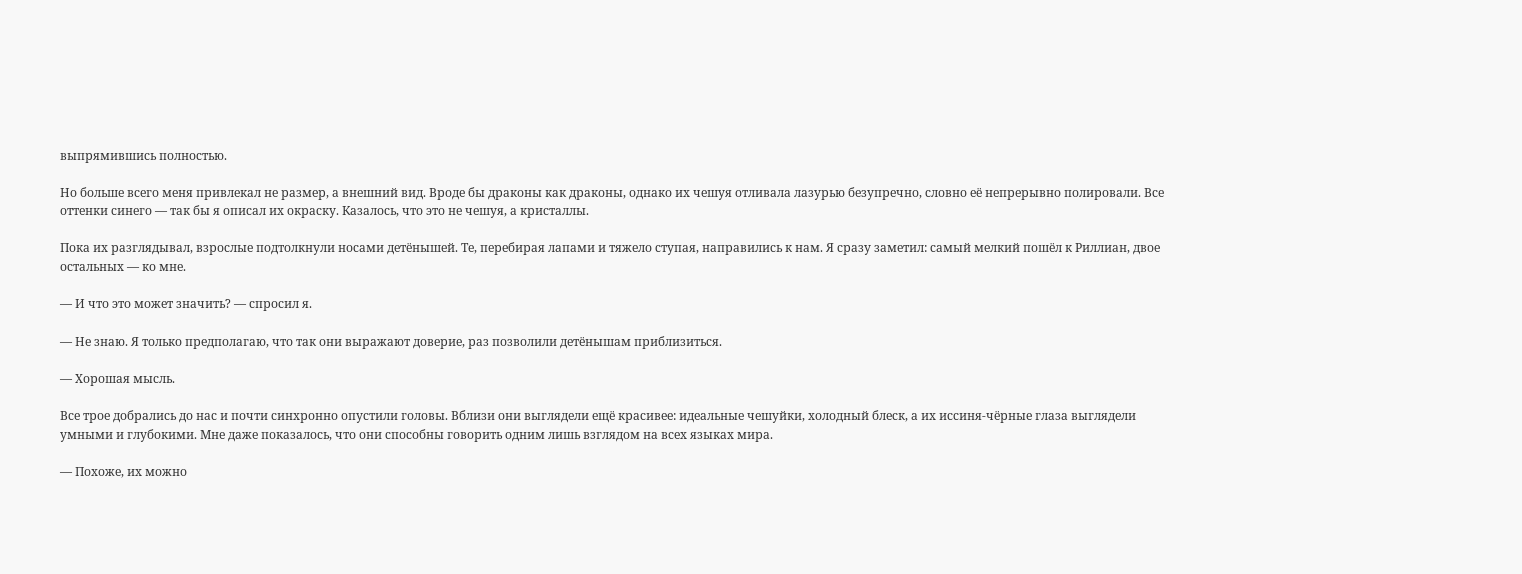выпрямившись полностью.

Но больше всего меня привлекал не размер, а внешний вид. Вроде бы драконы как драконы, однако их чешуя отливала лазурью безупречно, словно её непрерывно полировали. Все оттенки синего — так бы я описал их окраску. Казалось, что это не чешуя, а кристаллы.

Пока их разглядывал, взрослые подтолкнули носами детёнышей. Те, перебирая лапами и тяжело ступая, направились к нам. Я сразу заметил: самый мелкий пошёл к Риллиан, двое остальных — ко мне.

— И что это может значить? — спросил я.

— Не знаю. Я только предполагаю, что так они выражают доверие, раз позволили детёнышам приблизиться.

— Хорошая мысль.

Все трое добрались до нас и почти синхронно опустили головы. Вблизи они выглядели ещё красивее: идеальные чешуйки, холодный блеск, а их иссиня-чёрные глаза выглядели умными и глубокими. Мне даже показалось, что они способны говорить одним лишь взглядом на всех языках мира.

— Похоже, их можно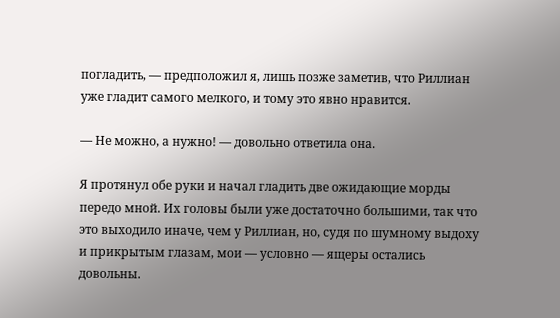погладить, — предположил я, лишь позже заметив, что Риллиан уже гладит самого мелкого, и тому это явно нравится.

— Не можно, а нужно! — довольно ответила она.

Я протянул обе руки и начал гладить две ожидающие морды передо мной. Их головы были уже достаточно большими, так что это выходило иначе, чем у Риллиан, но, судя по шумному выдоху и прикрытым глазам, мои — условно — ящеры остались довольны.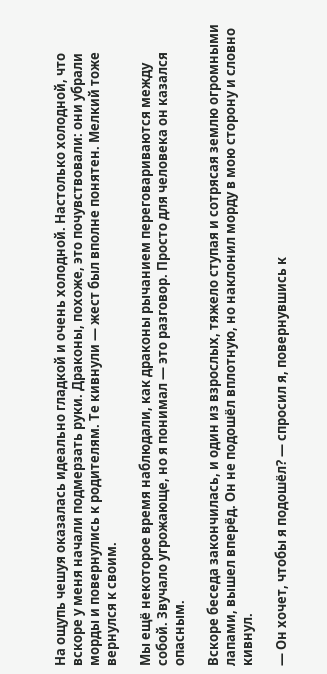На ощупь чешуя оказалась идеально гладкой и очень холодной. Настолько холодной, что вскоре у меня начали подмерзать руки. Драконы, похоже, это почувствовали: они убрали морды и повернулись к родителям. Те кивнули — жест был вполне понятен. Мелкий тоже вернулся к своим.

Мы ещё некоторое время наблюдали, как драконы рычанием переговариваются между собой. Звучало угрожающе, но я понимал — это разговор. Просто для человека он казался опасным.

Вскоре беседа закончилась, и один из взрослых, тяжело ступая и сотрясая землю огромными лапами, вышел вперёд. Он не подошёл вплотную, но наклонил морду в мою сторону и словно кивнул.

— Он хочет, чтобы я подошёл? — спросил я, повернувшись к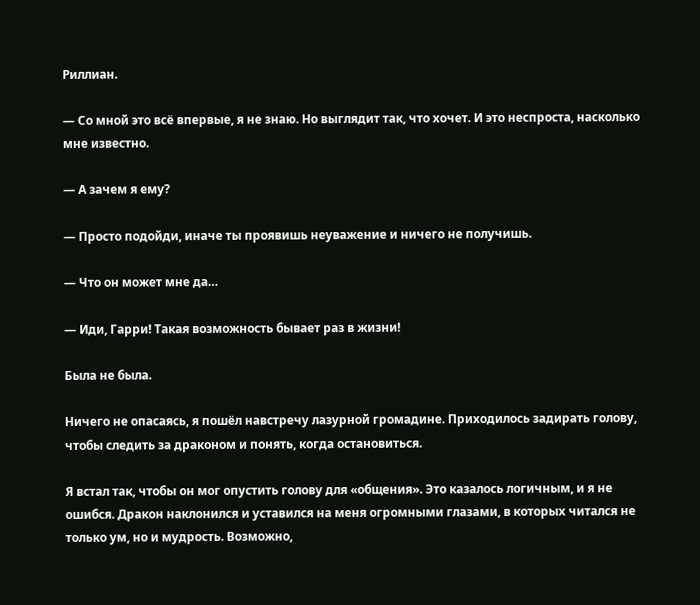Риллиан.

— Со мной это всё впервые, я не знаю. Но выглядит так, что хочет. И это неспроста, насколько мне известно.

— А зачем я ему?

— Просто подойди, иначе ты проявишь неуважение и ничего не получишь.

— Что он может мне да…

— Иди, Гарри! Такая возможность бывает раз в жизни!

Была не была.

Ничего не опасаясь, я пошёл навстречу лазурной громадине. Приходилось задирать голову, чтобы следить за драконом и понять, когда остановиться.

Я встал так, чтобы он мог опустить голову для «общения». Это казалось логичным, и я не ошибся. Дракон наклонился и уставился на меня огромными глазами, в которых читался не только ум, но и мудрость. Возможно,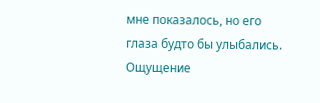мне показалось, но его глаза будто бы улыбались. Ощущение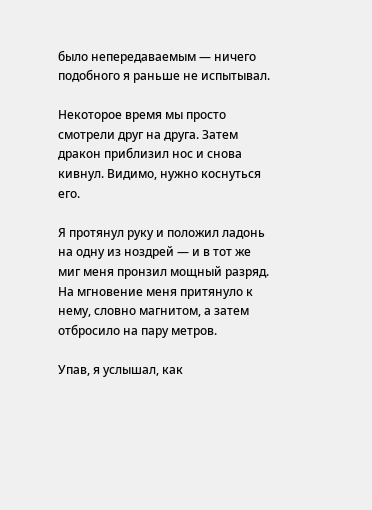было непередаваемым — ничего подобного я раньше не испытывал.

Некоторое время мы просто смотрели друг на друга. Затем дракон приблизил нос и снова кивнул. Видимо, нужно коснуться его.

Я протянул руку и положил ладонь на одну из ноздрей — и в тот же миг меня пронзил мощный разряд. На мгновение меня притянуло к нему, словно магнитом, а затем отбросило на пару метров.

Упав, я услышал, как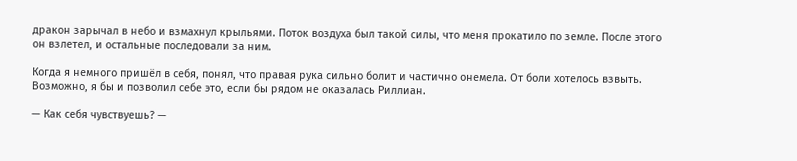дракон зарычал в небо и взмахнул крыльями. Поток воздуха был такой силы, что меня прокатило по земле. После этого он взлетел, и остальные последовали за ним.

Когда я немного пришёл в себя, понял, что правая рука сильно болит и частично онемела. От боли хотелось взвыть. Возможно, я бы и позволил себе это, если бы рядом не оказалась Риллиан.

— Как себя чувствуешь? —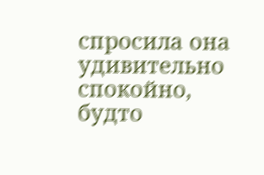спросила она удивительно спокойно, будто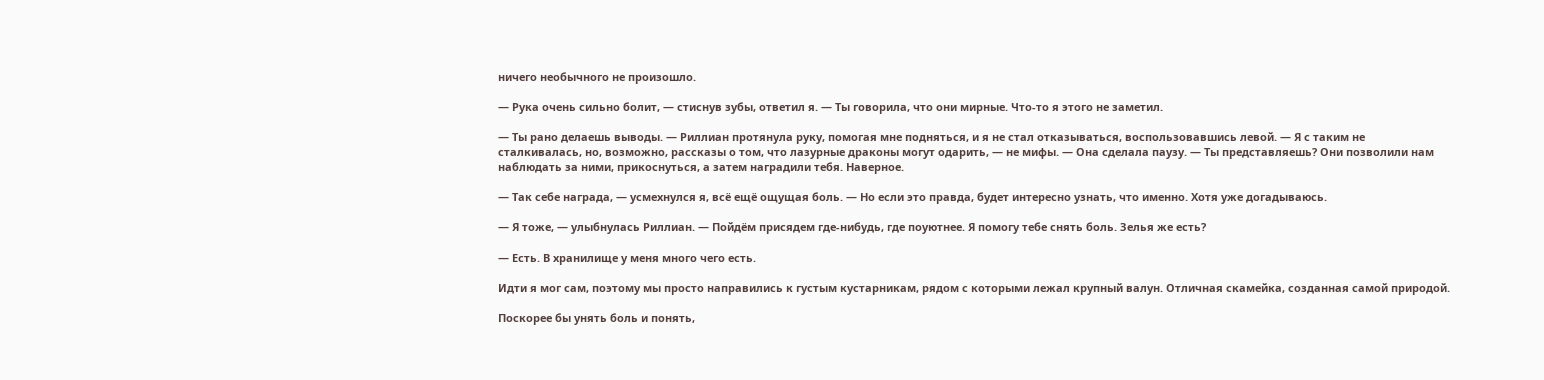ничего необычного не произошло.

— Рука очень сильно болит, — стиснув зубы, ответил я. — Ты говорила, что они мирные. Что-то я этого не заметил.

— Ты рано делаешь выводы. — Риллиан протянула руку, помогая мне подняться, и я не стал отказываться, воспользовавшись левой. — Я с таким не сталкивалась, но, возможно, рассказы о том, что лазурные драконы могут одарить, — не мифы. — Она сделала паузу. — Ты представляешь? Они позволили нам наблюдать за ними, прикоснуться, а затем наградили тебя. Наверное.

— Так себе награда, — усмехнулся я, всё ещё ощущая боль. — Но если это правда, будет интересно узнать, что именно. Хотя уже догадываюсь.

— Я тоже, — улыбнулась Риллиан. — Пойдём присядем где-нибудь, где поуютнее. Я помогу тебе снять боль. Зелья же есть?

— Есть. В хранилище у меня много чего есть.

Идти я мог сам, поэтому мы просто направились к густым кустарникам, рядом с которыми лежал крупный валун. Отличная скамейка, созданная самой природой.

Поскорее бы унять боль и понять,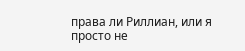права ли Риллиан, или я просто не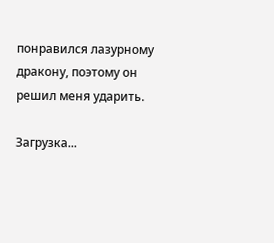понравился лазурному дракону, поэтому он решил меня ударить.

Загрузка...